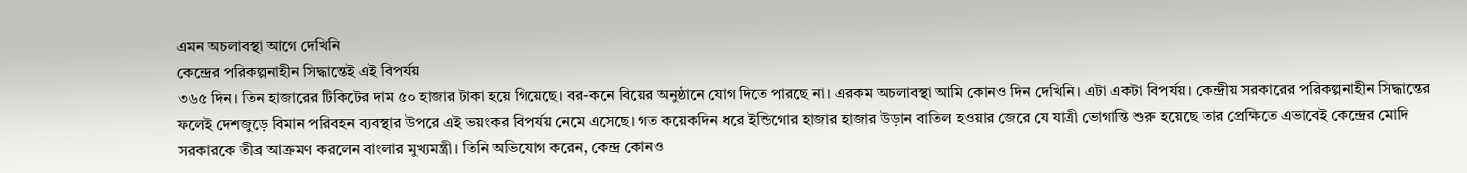এমন অচলাবস্থা আগে দেখিনি
কেন্দ্রের পরিকল্পনাহীন সিদ্ধান্তেই এই বিপর্যয়
৩৬৫ দিন। তিন হাজারের টিকিটের দাম ৫০ হাজার টাকা হয়ে গিয়েছে। বর-কনে বিয়ের অনুষ্ঠানে যোগ দিতে পারছে না। এরকম অচলাবস্থা আমি কোনও দিন দেখিনি। এটা একটা বিপর্যয়। কেন্দ্রীয় সরকারের পরিকল্পনাহীন সিদ্ধান্তের ফলেই দেশজুড়ে বিমান পরিবহন ব্যবস্থার উপরে এই ভয়ংকর বিপর্যয় নেমে এসেছে। গত কয়েকদিন ধরে ইন্ডিগোর হাজার হাজার উড়ান বাতিল হওয়ার জেরে যে যাত্রী ভোগান্তি শুরু হয়েছে তার প্রেক্ষিতে এভাবেই কেন্দ্রের মোদি সরকারকে তীব্র আক্রমণ করলেন বাংলার মুখ্যমন্ত্রী। তিনি অভিযোগ করেন, কেন্দ্র কোনও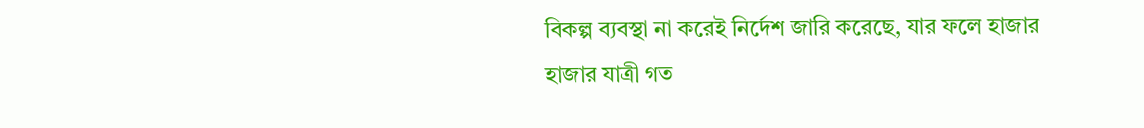বিকল্প ব্যবস্থা না করেই নির্দেশ জারি করেছে, যার ফলে হাজার হাজার যাত্রী গত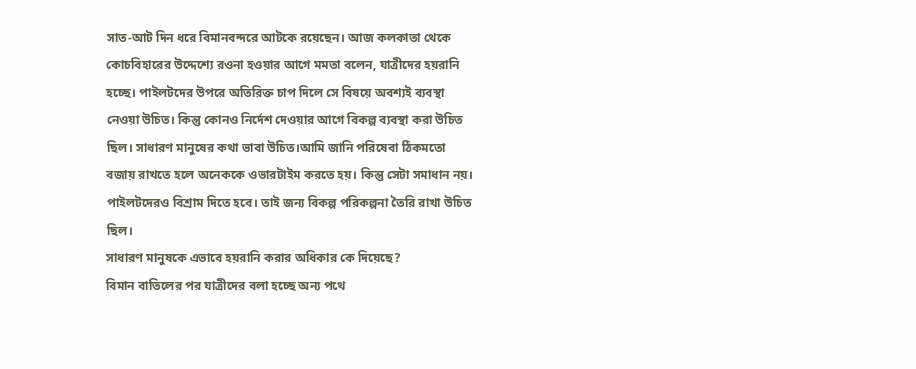সাত-আট দিন ধরে বিমানবন্দরে আটকে রয়েছেন। আজ কলকাতা থেকে কোচবিহারের উদ্দেশ্যে রওনা হওয়ার আগে মমতা বলেন, যাত্রীদের হয়রানি হচ্ছে। পাইলটদের উপরে অতিরিক্ত চাপ দিলে সে বিষয়ে অবশ্যই ব্যবস্থা নেওয়া উচিত। কিন্তু কোনও নির্দেশ দেওয়ার আগে বিকল্প ব্যবস্থা করা উচিত ছিল। সাধারণ মানুষের কথা ভাবা উচিত।আমি জানি পরিষেবা ঠিকমতো বজায় রাখতে হলে অনেককে ওভারটাইম করতে হয়। কিন্তু সেটা সমাধান নয়। পাইলটদেরও বিশ্রাম দিতে হবে। তাই জন্য বিকল্প পরিকল্পনা তৈরি রাখা উচিত ছিল।
সাধারণ মানুষকে এভাবে হয়রানি করার অধিকার কে দিয়েছে?
বিমান বাতিলের পর যাত্রীদের বলা হচ্ছে অন্য পথে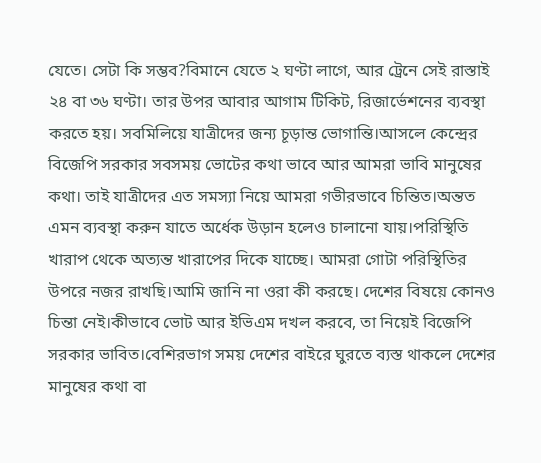যেতে। সেটা কি সম্ভব?বিমানে যেতে ২ ঘণ্টা লাগে, আর ট্রেনে সেই রাস্তাই ২৪ বা ৩৬ ঘণ্টা। তার উপর আবার আগাম টিকিট, রিজার্ভেশনের ব্যবস্থা করতে হয়। সবমিলিয়ে যাত্রীদের জন্য চূড়ান্ত ভোগান্তি।আসলে কেন্দ্রের বিজেপি সরকার সবসময় ভোটের কথা ভাবে আর আমরা ভাবি মানুষের কথা। তাই যাত্রীদের এত সমস্যা নিয়ে আমরা গভীরভাবে চিন্তিত।অন্তত এমন ব্যবস্থা করুন যাতে অর্ধেক উড়ান হলেও চালানো যায়।পরিস্থিতি খারাপ থেকে অত্যন্ত খারাপের দিকে যাচ্ছে। আমরা গোটা পরিস্থিতির উপরে নজর রাখছি।আমি জানি না ওরা কী করছে। দেশের বিষয়ে কোনও চিন্তা নেই।কীভাবে ভোট আর ইভিএম দখল করবে, তা নিয়েই বিজেপি সরকার ভাবিত।বেশিরভাগ সময় দেশের বাইরে ঘুরতে ব্যস্ত থাকলে দেশের মানুষের কথা বা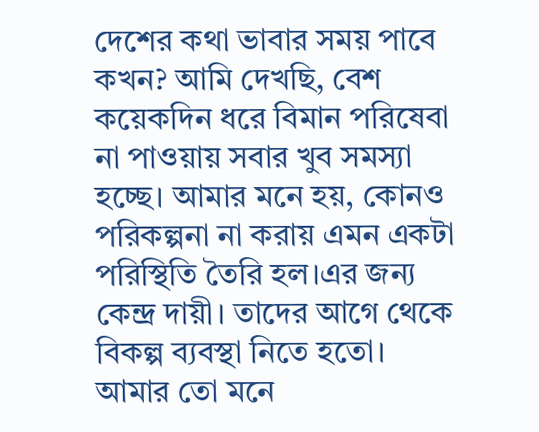দেশের কথা ভাবার সময় পাবে কখন? আমি দেখছি, বেশ কয়েকদিন ধরে বিমান পরিষেবা না পাওয়ায় সবার খুব সমস্যা হচ্ছে। আমার মনে হয়, কোনও পরিকল্পনা না করায় এমন একটা পরিস্থিতি তৈরি হল।এর জন্য কেন্দ্র দায়ী। তাদের আগে থেকে বিকল্প ব্যবস্থা নিতে হতো। আমার তো মনে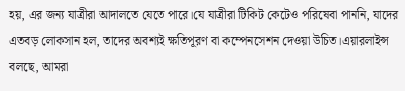হয়, এর জন্য যাত্রীরা আদালতে যেতে পারে।যে যাত্রীরা টিকিট কেটেও পরিষেবা পাননি, যাদের এতবড় লোকসান হল, তাদের অবশ্যই ক্ষতিপূরণ বা কম্পেনসেশন দেওয়া উচিত।এয়ারলাইন্স বলছে, আমরা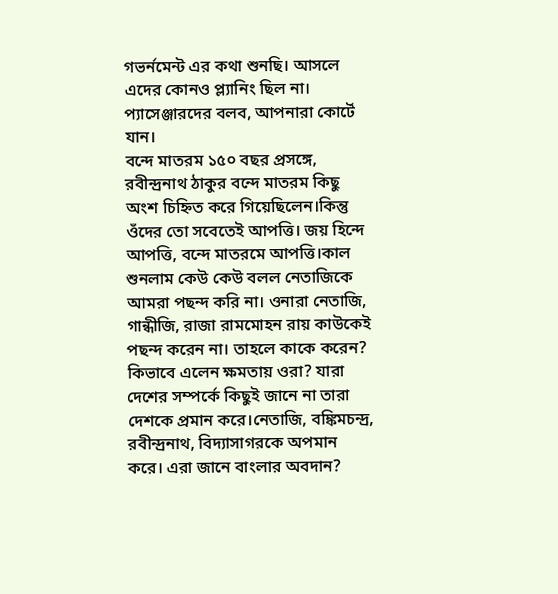গভর্নমেন্ট এর কথা শুনছি। আসলে এদের কোনও প্ল্যানিং ছিল না। প্যাসেঞ্জারদের বলব, আপনারা কোর্টে যান।
বন্দে মাতরম ১৫০ বছর প্রসঙ্গে,
রবীন্দ্রনাথ ঠাকুর বন্দে মাতরম কিছু অংশ চিহ্নিত করে গিয়েছিলেন।কিন্তু ওঁদের তো সবেতেই আপত্তি। জয় হিন্দে আপত্তি, বন্দে মাতরমে আপত্তি।কাল শুনলাম কেউ কেউ বলল নেতাজিকে আমরা পছন্দ করি না। ওনারা নেতাজি, গান্ধীজি, রাজা রামমোহন রায় কাউকেই পছন্দ করেন না। তাহলে কাকে করেন? কিভাবে এলেন ক্ষমতায় ওরা? যারা দেশের সম্পর্কে কিছুই জানে না তারা দেশকে প্রমান করে।নেতাজি, বঙ্কিমচন্দ্র, রবীন্দ্রনাথ, বিদ্যাসাগরকে অপমান করে। এরা জানে বাংলার অবদান?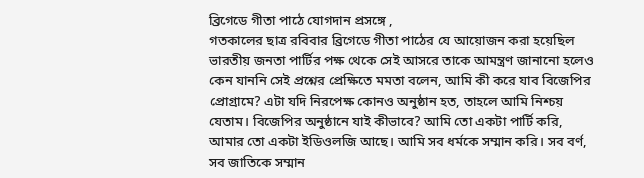ব্রিগেডে গীতা পাঠে যোগদান প্রসঙ্গে ,
গতকালের ছাত্র রবিবার ব্রিগেডে গীতা পাঠের যে আয়োজন করা হয়েছিল ভারতীয় জনতা পার্টির পক্ষ থেকে সেই আসরে তাকে আমন্ত্রণ জানানো হলেও কেন যাননি সেই প্রশ্নের প্রেক্ষিতে মমতা বলেন, আমি কী করে যাব বিজেপির প্রোগ্রামে? এটা যদি নিরপেক্ষ কোনও অনুষ্ঠান হত, তাহলে আমি নিশ্চয় যেতাম। বিজেপির অনুষ্ঠানে যাই কীভাবে? আমি তো একটা পার্টি করি, আমার তো একটা ইডিওলজি আছে। আমি সব ধর্মকে সম্মান করি। সব বর্ণ, সব জাতিকে সম্মান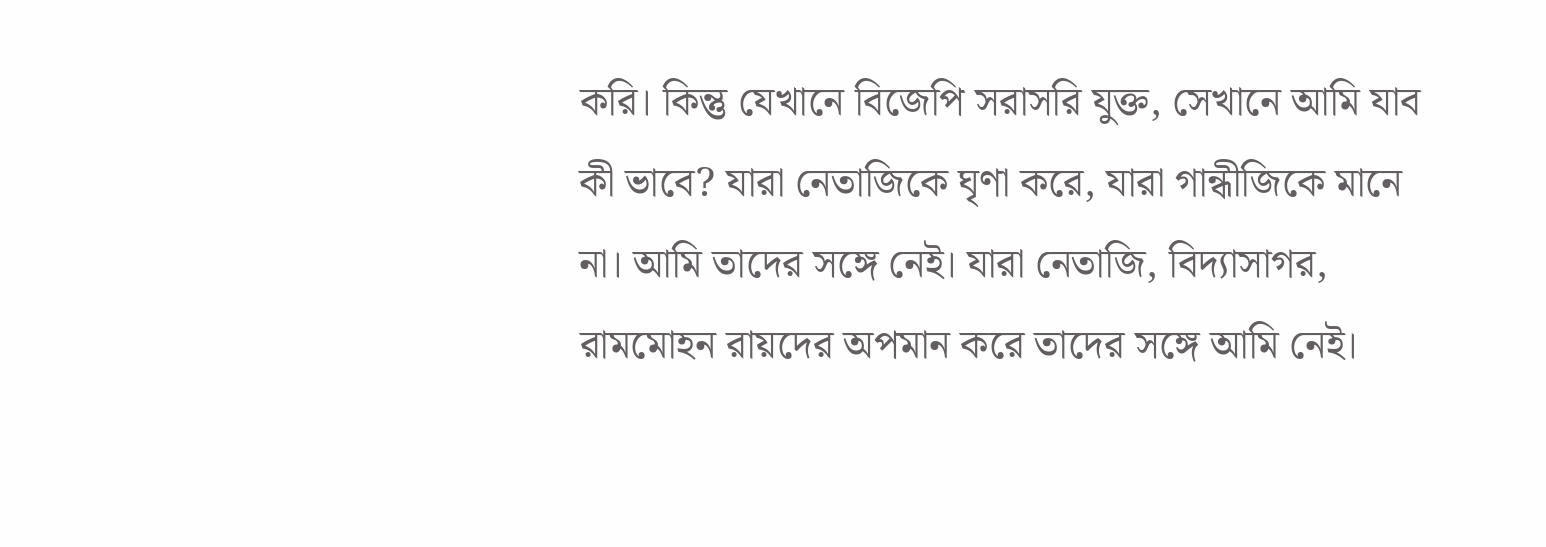করি। কিন্তু যেখানে বিজেপি সরাসরি যুক্ত, সেখানে আমি যাব কী ভাবে? যারা নেতাজিকে ঘৃণা করে, যারা গান্ধীজিকে মানে না। আমি তাদের সঙ্গে নেই। যারা নেতাজি, বিদ্যাসাগর, রামমোহন রায়দের অপমান করে তাদের সঙ্গে আমি নেই।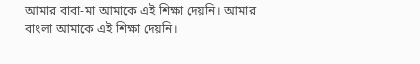আমার বাবা-মা আমাকে এই শিক্ষা দেয়নি। আমার বাংলা আমাকে এই শিক্ষা দেয়নি।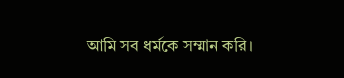আমি সব ধর্মকে সম্মান করি।